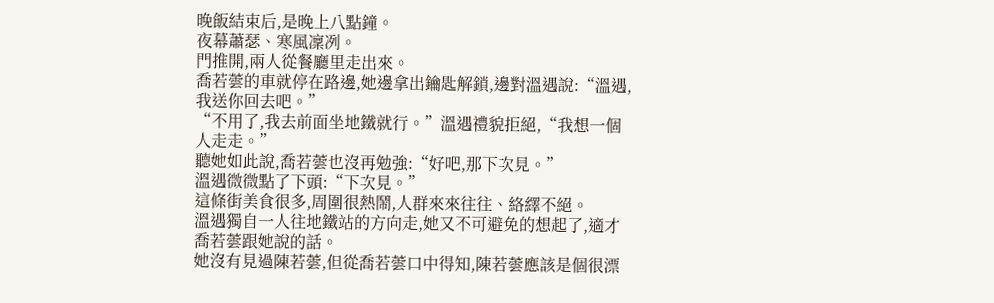晚飯結束后,是晚上八點鐘。
夜幕蕭瑟、寒風凜冽。
門推開,兩人從餐廳里走出來。
喬若蕓的車就停在路邊,她邊拿出鑰匙解鎖,邊對溫遇說:“溫遇,我送你回去吧。”
“不用了,我去前面坐地鐵就行。”溫遇禮貌拒絕,“我想一個人走走。”
聽她如此說,喬若蕓也沒再勉強:“好吧,那下次見。”
溫遇微微點了下頭:“下次見。”
這條街美食很多,周圍很熱鬧,人群來來往往、絡繹不絕。
溫遇獨自一人往地鐵站的方向走,她又不可避免的想起了,適才喬若蕓跟她說的話。
她沒有見過陳若蕓,但從喬若蕓口中得知,陳若蕓應該是個很漂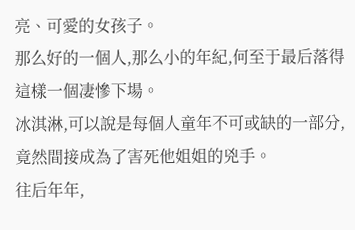亮、可愛的女孩子。
那么好的一個人,那么小的年紀,何至于最后落得這樣一個凄慘下場。
冰淇淋,可以說是每個人童年不可或缺的一部分,竟然間接成為了害死他姐姐的兇手。
往后年年,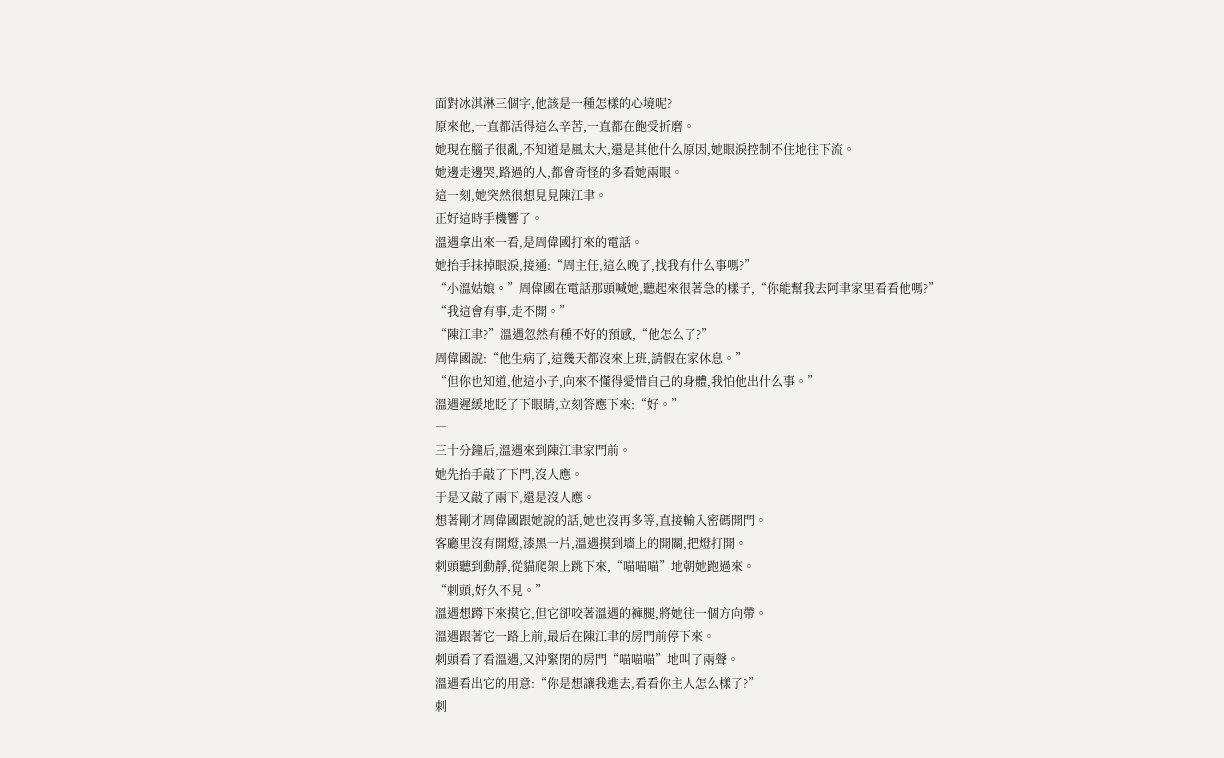面對冰淇淋三個字,他該是一種怎樣的心境呢?
原來他,一直都活得這么辛苦,一直都在飽受折磨。
她現在腦子很亂,不知道是風太大,還是其他什么原因,她眼淚控制不住地往下流。
她邊走邊哭,路過的人,都會奇怪的多看她兩眼。
這一刻,她突然很想見見陳江聿。
正好這時手機響了。
溫遇拿出來一看,是周偉國打來的電話。
她抬手抹掉眼淚,接通:“周主任,這么晚了,找我有什么事嗎?”
“小溫姑娘。”周偉國在電話那頭喊她,聽起來很著急的樣子,“你能幫我去阿聿家里看看他嗎?”
“我這會有事,走不開。”
“陳江聿?”溫遇忽然有種不好的預感,“他怎么了?”
周偉國說:“他生病了,這幾天都沒來上班,請假在家休息。”
“但你也知道,他這小子,向來不懂得愛惜自己的身體,我怕他出什么事。”
溫遇遲緩地眨了下眼睛,立刻答應下來:“好。”
―
三十分鐘后,溫遇來到陳江聿家門前。
她先抬手敲了下門,沒人應。
于是又敲了兩下,還是沒人應。
想著剛才周偉國跟她說的話,她也沒再多等,直接輸入密碼開門。
客廳里沒有開燈,漆黑一片,溫遇摸到墻上的開關,把燈打開。
刺頭聽到動靜,從貓爬架上跳下來,“喵喵喵”地朝她跑過來。
“刺頭,好久不見。”
溫遇想蹲下來摸它,但它卻咬著溫遇的褲腿,將她往一個方向帶。
溫遇跟著它一路上前,最后在陳江聿的房門前停下來。
刺頭看了看溫遇,又沖緊閉的房門“喵喵喵”地叫了兩聲。
溫遇看出它的用意:“你是想讓我進去,看看你主人怎么樣了?”
刺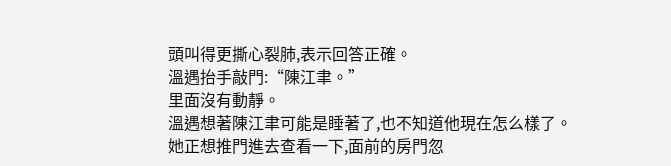頭叫得更撕心裂肺,表示回答正確。
溫遇抬手敲門:“陳江聿。”
里面沒有動靜。
溫遇想著陳江聿可能是睡著了,也不知道他現在怎么樣了。
她正想推門進去查看一下,面前的房門忽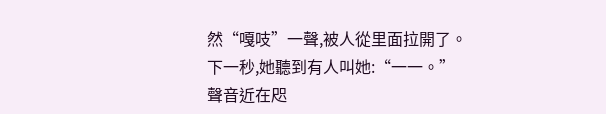然“嘎吱”一聲,被人從里面拉開了。
下一秒,她聽到有人叫她:“一一。”
聲音近在咫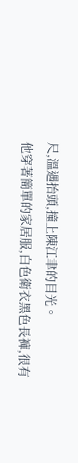尺,溫遇抬頭,撞上陳江聿的目光。
他穿著簡單的家居服,白色衛衣黑色長褲,很有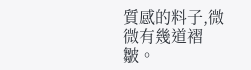質感的料子,微微有幾道褶皺。